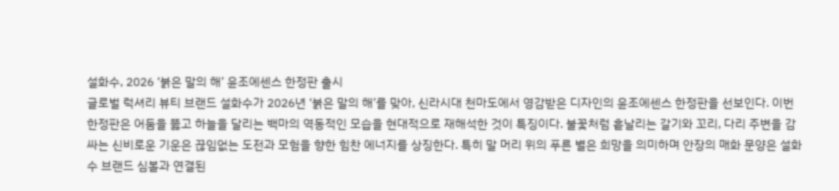설화수, 2026 ‘붉은 말의 해’ 윤조에센스 한정판 출시
글로벌 럭셔리 뷰티 브랜드 설화수가 2026년 ‘붉은 말의 해’를 맞아, 신라시대 천마도에서 영감받은 디자인의 윤조에센스 한정판을 선보인다. 이번 한정판은 어둠을 뚫고 하늘을 달리는 백마의 역동적인 모습을 현대적으로 재해석한 것이 특징이다. 불꽃처럼 흩날리는 갈기와 꼬리, 다리 주변을 감싸는 신비로운 기운은 끊임없는 도전과 모험을 향한 힘찬 에너지를 상징한다. 특히 말 머리 위의 푸른 별은 희망을 의미하며 안장의 매화 문양은 설화수 브랜드 심볼과 연결된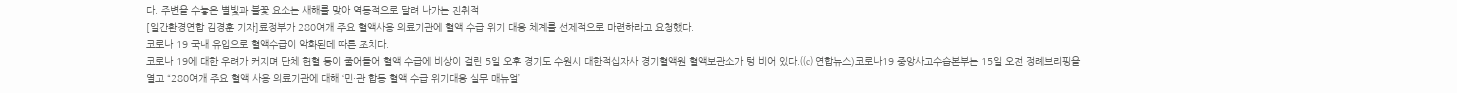다. 주변을 수놓은 별빛과 불꽃 요소는 새해를 맞아 역동적으로 달려 나가는 진취적
[일간환경연합 김경훈 기자]료정부가 280여개 주요 혈액사용 의료기관에 혈액 수급 위기 대응 체계를 선제적으로 마련하라고 요청했다.
코로나 19 국내 유입으로 혈액수급이 악화된데 따른 조치다.
코로나 19에 대한 우려가 커지며 단체 헌혈 등이 줄어들어 혈액 수급에 비상이 걸린 5일 오후 경기도 수원시 대한적십자사 경기혈액원 혈액보관소가 텅 비어 있다.((c) 연합뉴스)코로나19 중앙사고수습본부는 15일 오전 정례브리핑을 열고 “280여개 주요 혈액 사용 의료기관에 대해 ‘민·관 합동 혈액 수급 위기대응 실무 매뉴얼’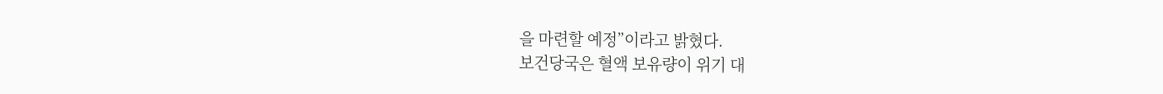을 마련할 예정”이라고 밝혔다.
보건당국은 혈액 보유량이 위기 대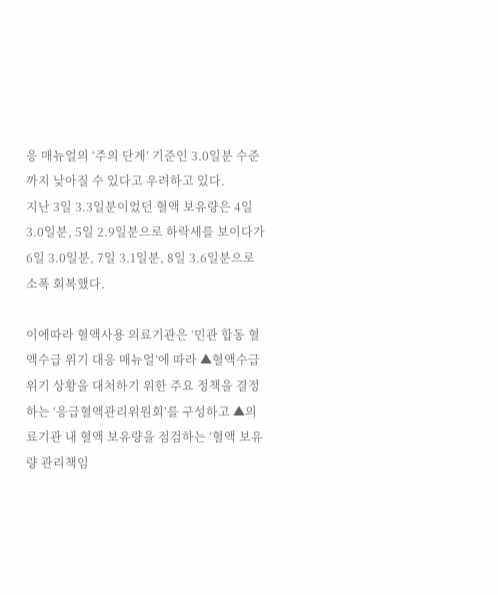응 매뉴얼의 ‘주의 단계’ 기준인 3.0일분 수준까지 낮아질 수 있다고 우려하고 있다.
지난 3일 3.3일분이었던 혈액 보유량은 4일 3.0일분, 5일 2.9일분으로 하락세를 보이다가 6일 3.0일분, 7일 3.1일분, 8일 3.6일분으로 소폭 회복했다.

이에따라 혈액사용 의료기관은 ‘민관 합동 혈액수급 위기 대응 매뉴얼’에 따라 ▲혈액수급 위기 상황을 대처하기 위한 주요 정책을 결정하는 ‘응급혈액관리위원회’를 구성하고 ▲의료기관 내 혈액 보유량을 점검하는 ‘혈액 보유량 관리책임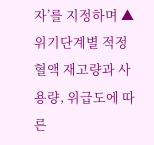자’를 지정하며 ▲위기단계별 적정 혈액 재고량과 사용량, 위급도에 따른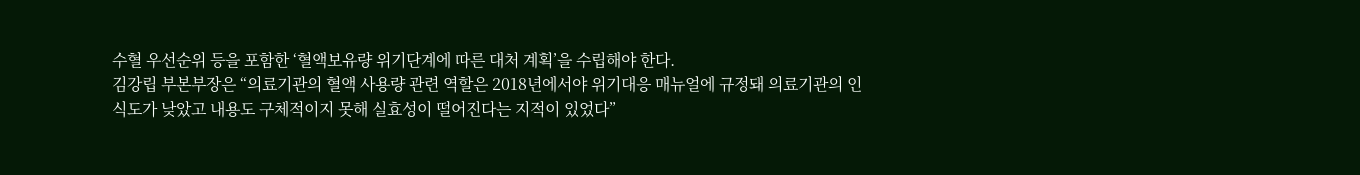수혈 우선순위 등을 포함한 ‘혈액보유량 위기단계에 따른 대처 계획’을 수립해야 한다.
김강립 부본부장은 “의료기관의 혈액 사용량 관련 역할은 2018년에서야 위기대응 매뉴얼에 규정돼 의료기관의 인식도가 낮았고 내용도 구체적이지 못해 실효성이 떨어진다는 지적이 있었다”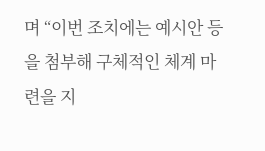며 “이번 조치에는 예시안 등을 첨부해 구체적인 체계 마련을 지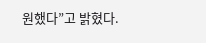원했다”고 밝혔다.